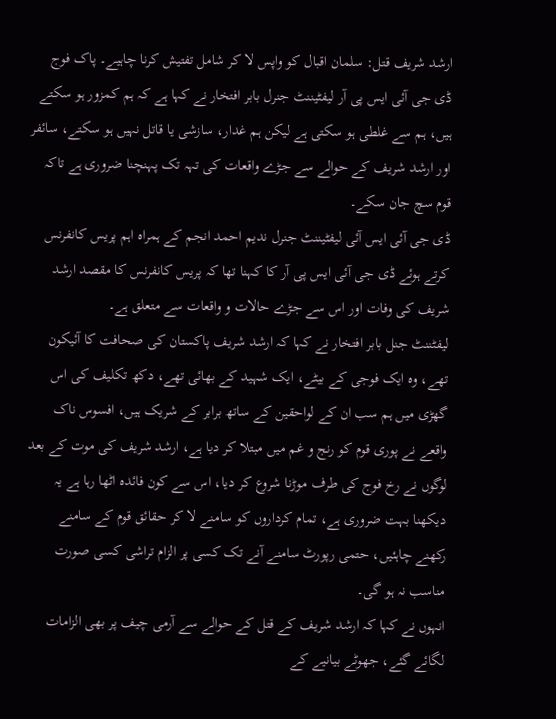ارشد شریف قتل: سلمان اقبال کو واپس لا کر شامل تفتیش کرنا چاہیے۔ پاک فوج
ڈی جی آئی ایس پی آر لیفٹیننٹ جنرل بابر افتخار نے کہا ہے کہ ہم کمزور ہو سکتے ہیں، ہم سے غلطی ہو سکتی ہے لیکن ہم غدار، سازشی یا قاتل نہیں ہو سکتے، سائفر اور ارشد شریف کے حوالے سے جڑے واقعات کی تہہ تک پہنچنا ضروری ہے تاکہ قوم سچ جان سکے۔
ڈی جی آئی ایس آئی لیفٹیننٹ جنرل ندیم احمد انجم کے ہمراہ اہم پریس کانفرنس کرتے ہوئے ڈی جی آئی ایس پی آر کا کہنا تھا کہ پریس کانفرنس کا مقصد ارشد شریف کی وفات اور اس سے جڑے حالات و واقعات سے متعلق ہے۔
لیفٹننٹ جنل بابر افتخار نے کہا کہ ارشد شریف پاکستان کی صحافت کا آئیکون تھے، وہ ایک فوجی کے بیٹے، ایک شہید کے بھائی تھے، دکھ تکلیف کی اس گھڑی میں ہم سب ان کے لواحقین کے ساتھ برابر کے شریک ہیں، افسوس ناک واقعے نے پوری قوم کو رنج و غم میں مبتلا کر دیا ہے، ارشد شریف کی موت کے بعد لوگوں نے رخ فوج کی طرف موڑنا شروع کر دیا، اس سے کون فائدہ اٹھا رہا ہے یہ دیکھنا بہت ضروری ہے، تمام کرداروں کو سامنے لا کر حقائق قوم کے سامنے رکھنے چاہئیں، حتمی رپورٹ سامنے آنے تک کسی پر الزام تراشی کسی صورت مناسب نہ ہو گی۔
انہوں نے کہا کہ ارشد شریف کے قتل کے حوالے سے آرمی چیف پر بھی الزامات لگائے گئے، جھوٹے بیانیے کے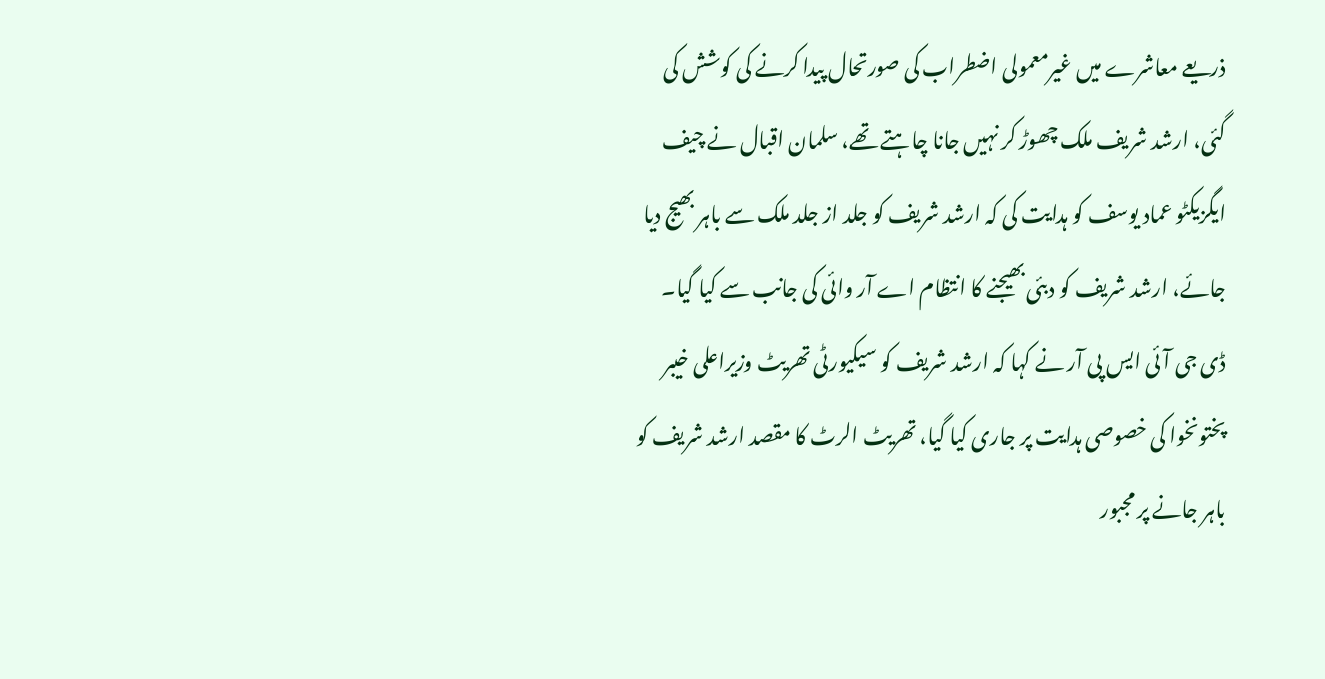ذریعے معاشرے میں غیرمعمولی اضطراب کی صورتحال پیدا کرنے کی کوشش کی گئی، ارشد شریف ملک چھوڑ کر نہیں جانا چاہتے تھے، سلمان اقبال نے چیف ایگزیکٹو عماد یوسف کو ہدایت کی کہ ارشد شریف کو جلد از جلد ملک سے باہر بھیج دیا جائے، ارشد شریف کو دبئی بھیجنے کا انتظام اے آر وائی کی جانب سے کیا گیا۔
ڈی جی آئی ایس پی آر نے کہا کہ ارشد شریف کو سیکیورٹی تھریٹ وزیراعلی خیبر پختونخوا کی خصوصی ہدایت پر جاری کیا گیا، تھریٹ الرٹ کا مقصد ارشد شریف کو باہر جانے پر مجبور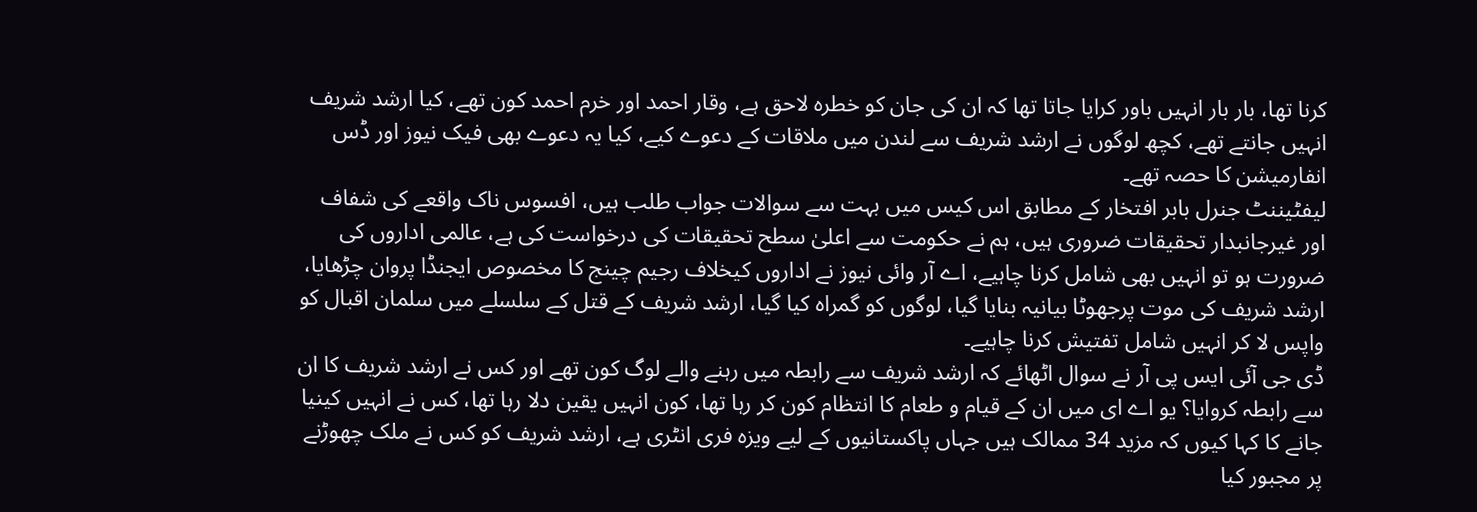کرنا تھا، بار بار انہیں باور کرایا جاتا تھا کہ ان کی جان کو خطرہ لاحق ہے، وقار احمد اور خرم احمد کون تھے، کیا ارشد شریف انہیں جانتے تھے، کچھ لوگوں نے ارشد شریف سے لندن میں ملاقات کے دعوے کیے، کیا یہ دعوے بھی فیک نیوز اور ڈس انفارمیشن کا حصہ تھے۔
لیفٹیننٹ جنرل بابر افتخار کے مطابق اس کیس میں بہت سے سوالات جواب طلب ہیں، افسوس ناک واقعے کی شفاف اور غیرجانبدار تحقیقات ضروری ہیں، ہم نے حکومت سے اعلیٰ سطح تحقیقات کی درخواست کی ہے، عالمی اداروں کی ضرورت ہو تو انہیں بھی شامل کرنا چاہیے، اے آر وائی نیوز نے اداروں کیخلاف رجیم چینج کا مخصوص ایجنڈا پروان چڑھایا، ارشد شریف کی موت پرجھوٹا بیانیہ بنایا گیا، لوگوں کو گمراہ کیا گیا، ارشد شریف کے قتل کے سلسلے میں سلمان اقبال کو واپس لا کر انہیں شامل تفتیش کرنا چاہیے۔
ڈی جی آئی ایس پی آر نے سوال اٹھائے کہ ارشد شریف سے رابطہ میں رہنے والے لوگ کون تھے اور کس نے ارشد شریف کا ان سے رابطہ کروایا؟ یو اے ای میں ان کے قیام و طعام کا انتظام کون کر رہا تھا، کون انہیں یقین دلا رہا تھا، کس نے انہیں کینیا جانے کا کہا کیوں کہ مزید 34 ممالک ہیں جہاں پاکستانیوں کے لیے ویزہ فری انٹری ہے، ارشد شریف کو کس نے ملک چھوڑنے پر مجبور کیا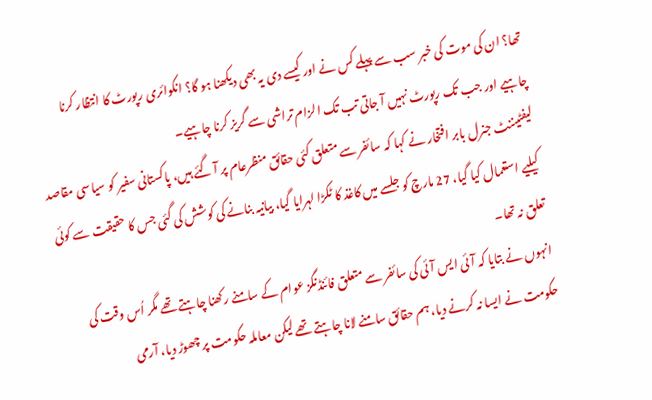تھا؟ ان کی موت کی خبر سب سے پہلے کس نے اور کیسے دی یہ بھی دیکھنا ہو گا؟ انکوائری رپورٹ کا انتظار کرنا چاہیے اور جب تک رپورٹ نہیں آ جاتی تب تک الزام تراشی سے گریز کرنا چاہیے۔
لیفٹیننٹ جنرل بابر افتخار نے کہا کہ سائفر سے متعلق کئی حقائق منظرعام پر آ گئے ہیں، پاکستانی سفیر کو سیاسی مقاصد کیلیے استعمال کیا گیا، 27 مارچ کو جلسے میں کاغذ کا ٹکڑا لہرایا گیا، بیانیہ بنانے کی کوشش کی گئی جس کا حقیقت سے کوئی تعلق نہ تھا۔
انہوں نے بتایا کہ آئی ایس آئی کی سائفر سے متعلق فائنڈنگز عوام کے سامنے رکھنا چاہتے تھے مگر اُس وقت کی حکومت نے ایسا نہ کرنے دیا، ہم حقائق سامنے لانا چاہتے تھے لیکن معاملہ حکومت پر چھوڑ دیا، آرمی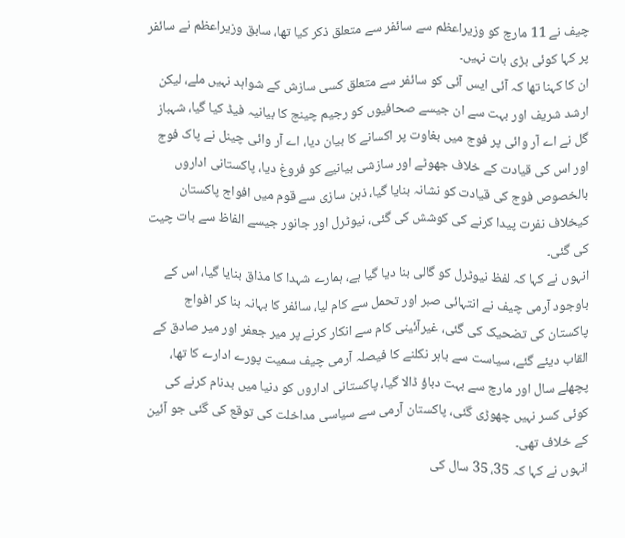چیف نے 11 مارچ کو وزیراعظم سے سائفر سے متعلق ذکر کیا تھا، سابق وزیراعظم نے سائفر پر کہا کوئی بڑی بات نہیں۔
ان کا کہنا تھا کہ آئی ایس آئی کو سائفر سے متعلق کسی سازش کے شواہد نہیں ملے، لیکن ارشد شریف اور بہت سے ان جیسے صحافیوں کو رجیم چینج کا بیانیہ فیڈ کیا گیا، شہباز گل نے اے آر وائی پر فوج میں بغاوت پر اکسانے کا بیان دیا، اے آر وائی چینل نے پاک فوج اور اس کی قیادت کے خلاف جھوٹے اور سازشی بیانیے کو فروغ دیا، پاکستانی اداروں بالخصوص فوج کی قیادت کو نشانہ بنایا گیا، ذہن سازی سے قوم میں افواج پاکستان کیخلاف نفرت پیدا کرنے کی کوشش کی گئی، نیوٹرل اور جانور جیسے الفاظ سے بات چیت کی گئی۔
انہوں نے کہا کہ لفظ نیوٹرل کو گالی بنا دیا گیا ہے، ہمارے شہدا کا مذاق بنایا گیا، اس کے باوجود آرمی چیف نے انتہائی صبر اور تحمل سے کام لیا، سائفر کا بہانہ بنا کر افواج پاکستان کی تضحیک کی گئی، غیرآئینی کام سے انکار کرنے پر میر جعفر اور میر صادق کے القاب دیئے گئے، سیاست سے باہر نکلنے کا فیصلہ آرمی چیف سمیت پورے ادارے کا تھا، پچھلے سال اور مارچ سے بہت دباؤ ڈالا گیا، پاکستانی اداروں کو دنیا میں بدنام کرنے کی کوئی کسر نہیں چھوڑی گئی، پاکستان آرمی سے سیاسی مداخلت کی توقع کی گئی جو آئین کے خلاف تھی۔
انہوں نے کہا کہ 35، 35 سال کی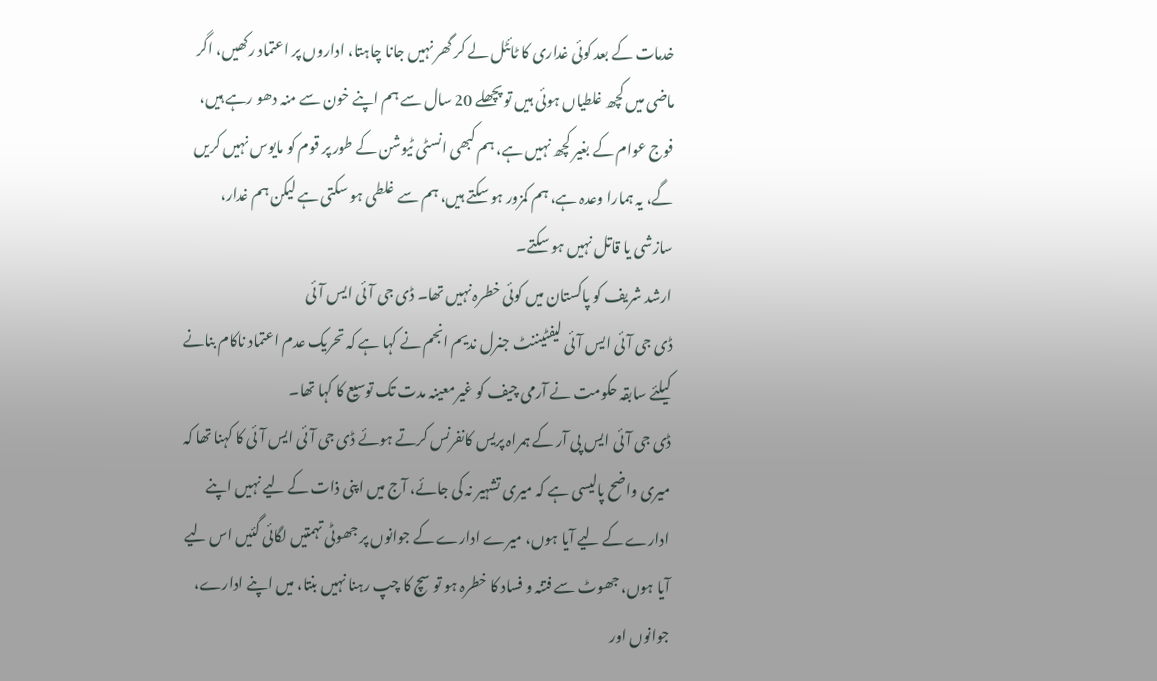خدمات کے بعد کوئی غداری کا ٹائٹل لے کر گھر نہیں جانا چاہتا، اداروں پر اعتماد رکھیں، اگر ماضی میں کچھ غلطیاں ہوئی ہیں تو پچھلے 20 سال سے ہم اپنے خون سے منہ دھو رہے ہیں، فوج عوام کے بغیر کچھ نہیں ہے، ہم کبھی انسٹی ٹیوشن کے طور پر قوم کو مایوس نہیں کریں گے، یہ ہمارا وعدہ ہے، ہم کمزور ہو سکتے ہیں، ہم سے غلطی ہو سکتی ہے لیکن ہم غدار، سازشی یا قاتل نہیں ہو سکتے۔
ارشد شریف کو پاکستان میں کوئی خطرہ نہیں تھا۔ ڈی جی آئی ایس آئی
ڈی جی آئی ایس آئی لیفٹیننٹ جنرل ندیم انجم نے کہا ہے کہ تحریک عدم اعتماد ناکام بنانے کیلئے سابقہ حکومت نے آرمی چیف کو غیرمعینہ مدت تک توسیع کا کہا تھا۔
ڈی جی آئی ایس پی آر کے ہمراہ پریس کانفرنس کرتے ہوئے ڈی جی آئی ایس آئی کا کہنا تھا کہ میری واضح پالیسی ہے کہ میری تشہیر نہ کی جائے، آج میں اپنی ذات کے لیے نہیں اپنے ادارے کے لیے آیا ہوں، میرے ادارے کے جوانوں پر جھوٹی تہمتیں لگائی گئیں اس لیے آیا ہوں، جھوٹ سے فتنہ و فساد کا خطرہ ہو تو سچ کا چپ رہنا نہیں بنتا، میں اپنے ادارے، جوانوں اور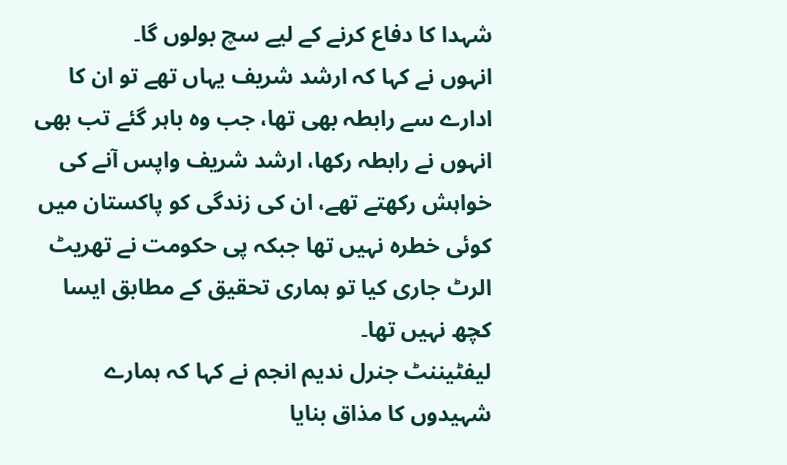شہدا کا دفاع کرنے کے لیے سچ بولوں گا۔
انہوں نے کہا کہ ارشد شریف یہاں تھے تو ان کا ادارے سے رابطہ بھی تھا، جب وہ باہر گئے تب بھی انہوں نے رابطہ رکھا، ارشد شریف واپس آنے کی خواہش رکھتے تھے، ان کی زندگی کو پاکستان میں کوئی خطرہ نہیں تھا جبکہ پی حکومت نے تھریٹ الرٹ جاری کیا تو ہماری تحقیق کے مطابق ایسا کچھ نہیں تھا۔
لیفٹیننٹ جنرل ندیم انجم نے کہا کہ ہمارے شہیدوں کا مذاق بنایا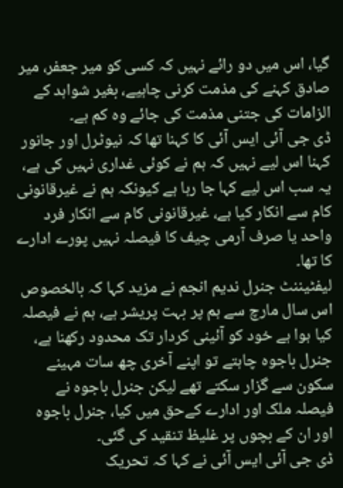گیا، اس میں دو رائے نہیں کہ کسی کو میر جعفر، میر صادق کہنے کی مذمت کرنی چاہیے، بغیر شواہد کے الزامات کی جتنی مذمت کی جائے وہ کم ہے۔
ڈی جی آئی ایس آئی کا کہنا تھا کہ نیوٹرل اور جانور کہنا اس لیے نہیں کہ ہم نے کوئی غداری نہیں کی ہے، یہ سب اس لیے کہا جا رہا ہے کیونکہ ہم نے غیرقانونی کام سے انکار کیا ہے، غیرقانونی کام سے انکار فرد واحد یا صرف آرمی چیف کا فیصلہ نہیں پورے ادارے کا تھا۔
لیفٹیننٹ جنرل ندیم انجم نے مزید کہا کہ بالخصوص اس سال مارچ سے ہم پر بہت پریشر ہے، ہم نے فیصلہ کیا ہوا ہے خود کو آئینی کردار تک محدود رکھنا ہے، جنرل باجوہ چاہتے تو اپنے آخری چھ سات مہینے سکون سے گزار سکتے تھے لیکن جنرل باجوہ نے فیصلہ ملک اور ادارے کےحق میں کیا، جنرل باجوہ اور ان کے بچوں پر غلیظ تنقید کی گئی۔
ڈی جی آئی ایس آئی نے کہا کہ تحریک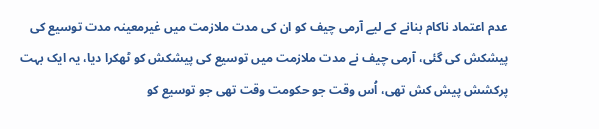عدم اعتماد ناکام بنانے کے لیے آرمی چیف کو ان کی مدت ملازمت میں غیرمعینہ مدت توسیع کی پیشکش کی گئی، آرمی چیف نے مدت ملازمت میں توسیع کی پیشکش کو ٹھکرا دیا، یہ ایک بہت پرکشش پیش کش تھی، اُس وقت جو حکومت وقت تھی جو توسیع کو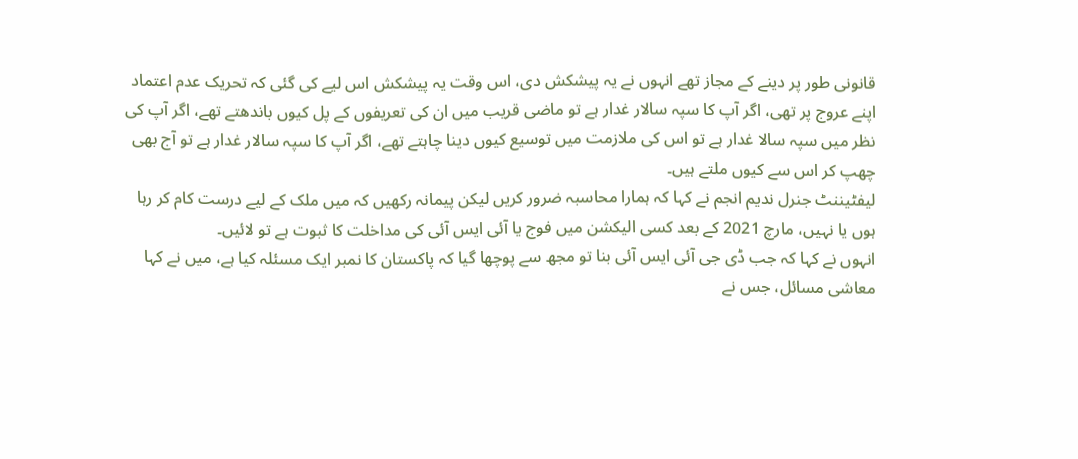قانونی طور پر دینے کے مجاز تھے انہوں نے یہ پیشکش دی، اس وقت یہ پیشکش اس لیے کی گئی کہ تحریک عدم اعتماد اپنے عروج پر تھی، اگر آپ کا سپہ سالار غدار ہے تو ماضی قریب میں ان کی تعریفوں کے پل کیوں باندھتے تھے، اگر آپ کی نظر میں سپہ سالا غدار ہے تو اس کی ملازمت میں توسیع کیوں دینا چاہتے تھے، اگر آپ کا سپہ سالار غدار ہے تو آج بھی چھپ کر اس سے کیوں ملتے ہیں۔
لیفٹیننٹ جنرل ندیم انجم نے کہا کہ ہمارا محاسبہ ضرور کریں لیکن پیمانہ رکھیں کہ میں ملک کے لیے درست کام کر رہا ہوں یا نہیں، مارچ 2021 کے بعد کسی الیکشن میں فوج یا آئی ایس آئی کی مداخلت کا ثبوت ہے تو لائیں۔
انہوں نے کہا کہ جب ڈی جی آئی ایس آئی بنا تو مجھ سے پوچھا گیا کہ پاکستان کا نمبر ایک مسئلہ کیا ہے، میں نے کہا معاشی مسائل، جس نے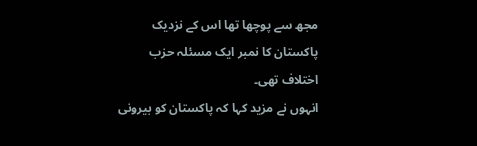مجھ سے پوچھا تھا اس کے نزدیک پاکستان کا نمبر ایک مسئلہ حزب اختلاف تھی۔
انہوں نے مزید کہا کہ پاکستان کو بیرونی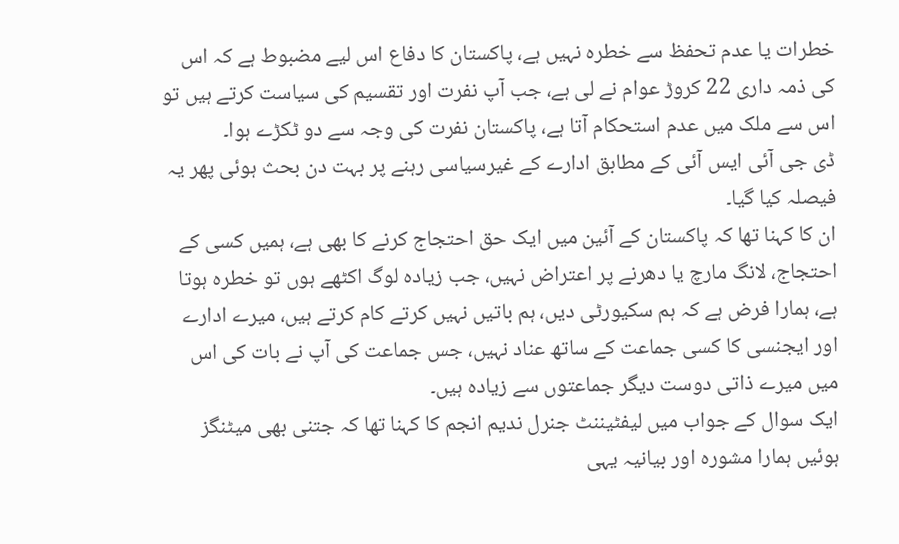خطرات یا عدم تحفظ سے خطرہ نہیں ہے، پاکستان کا دفاع اس لیے مضبوط ہے کہ اس کی ذمہ داری 22 کروڑ عوام نے لی ہے، جب آپ نفرت اور تقسیم کی سیاست کرتے ہیں تو اس سے ملک میں عدم استحکام آتا ہے، پاکستان نفرت کی وجہ سے دو ٹکڑے ہوا۔
ڈی جی آئی ایس آئی کے مطابق ادارے کے غیرسیاسی رہنے پر بہت دن بحث ہوئی پھر یہ فیصلہ کیا گیا۔
ان کا کہنا تھا کہ پاکستان کے آئین میں ایک حق احتجاج کرنے کا بھی ہے، ہمیں کسی کے احتجاج، لانگ مارچ یا دھرنے پر اعتراض نہیں، جب زیادہ لوگ اکٹھے ہوں تو خطرہ ہوتا ہے، ہمارا فرض ہے کہ ہم سکیورٹی دیں، ہم باتیں نہیں کرتے کام کرتے ہیں، میرے ادارے اور ایجنسی کا کسی جماعت کے ساتھ عناد نہیں، جس جماعت کی آپ نے بات کی اس میں میرے ذاتی دوست دیگر جماعتوں سے زیادہ ہیں۔
ایک سوال کے جواب میں لیفٹیننٹ جنرل ندیم انجم کا کہنا تھا کہ جتنی بھی میٹنگز ہوئیں ہمارا مشورہ اور بیانیہ یہی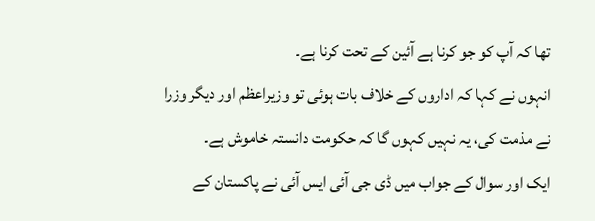تھا کہ آپ کو جو کرنا ہے آئین کے تحت کرنا ہے۔
انہوں نے کہا کہ اداروں کے خلاف بات ہوئی تو وزیراعظم اور دیگر وزرا نے مذمت کی، یہ نہیں کہوں گا کہ حکومت دانستہ خاموش ہے۔
ایک اور سوال کے جواب میں ڈی جی آئی ایس آئی نے پاکستان کے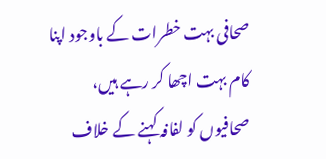صحافی بہت خطرات کے باوجود اپنا کام بہت اچھا کر رہے ہیں، صحافیوں کو لفافہ کہنے کے خلاف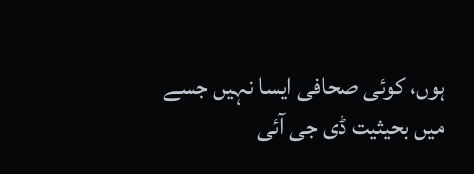ہوں، کوئی صحافی ایسا نہیں جسے میں بحیثیت ڈی جی آئی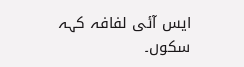ایس آئی لفافہ کہہ سکوں۔